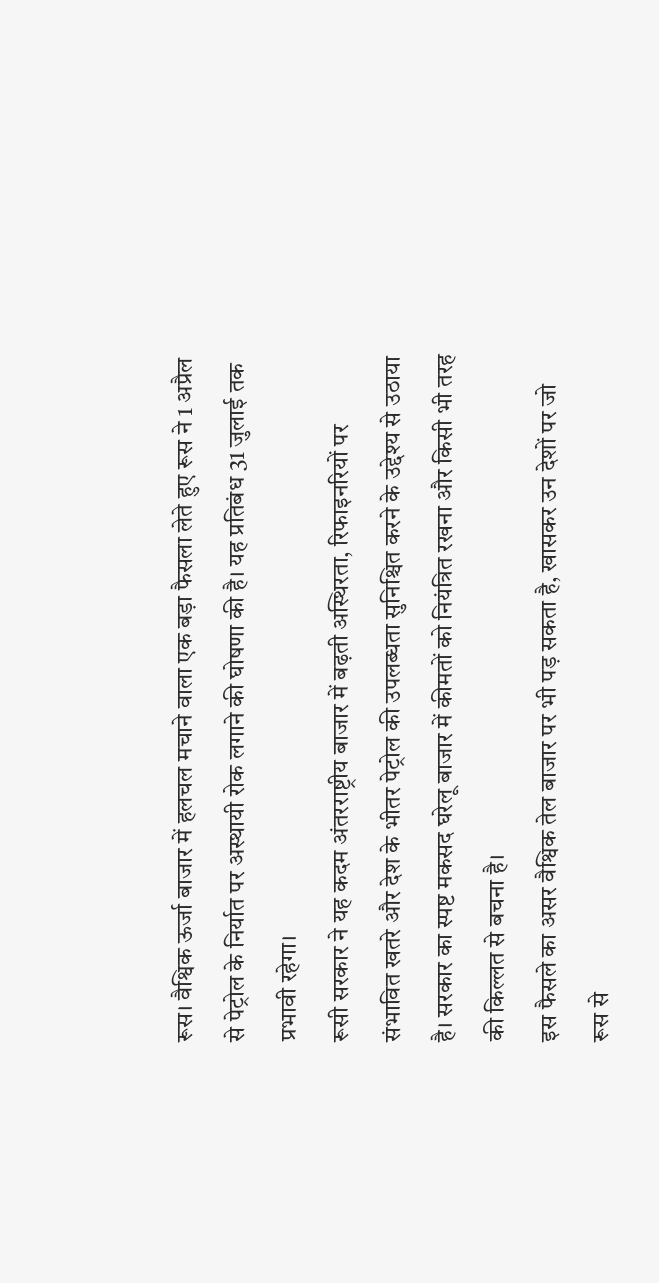रूस। वैश्विक ऊर्जा बाजार में हलचल मचाने वाला एक बड़ा फैसला लेते हुए रूस ने 1 अप्रैल से पेट्रोल के निर्यात पर अस्थायी रोक लगाने की घोषणा की है। यह प्रतिबंध 31 जुलाई तक प्रभावी रहेगा।
रूसी सरकार ने यह कदम अंतरराष्ट्रीय बाजार में बढ़ती अस्थिरता, रिफाइनरियों पर संभावित खतरे और देश के भीतर पेट्रोल की उपलब्धता सुनिश्चित करने के उद्देश्य से उठाया है। सरकार का स्पष्ट मकसद घरेलू बाजार में कीमतों को नियंत्रित रखना और किसी भी तरह की किल्लत से बचना है।
इस फैसले का असर वैश्विक तेल बाजार पर भी पड़ सकता है, खासकर उन देशों पर जो रूस से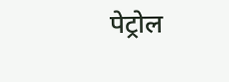पेट्रोल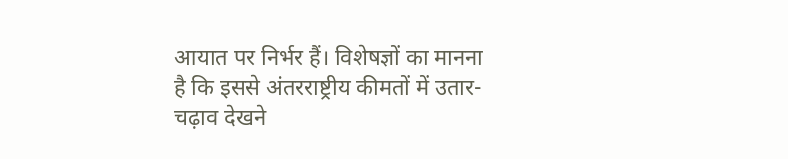आयात पर निर्भर हैं। विशेषज्ञों का मानना है कि इससे अंतरराष्ट्रीय कीमतों में उतार-चढ़ाव देखने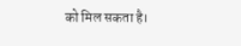को मिल सकता है।